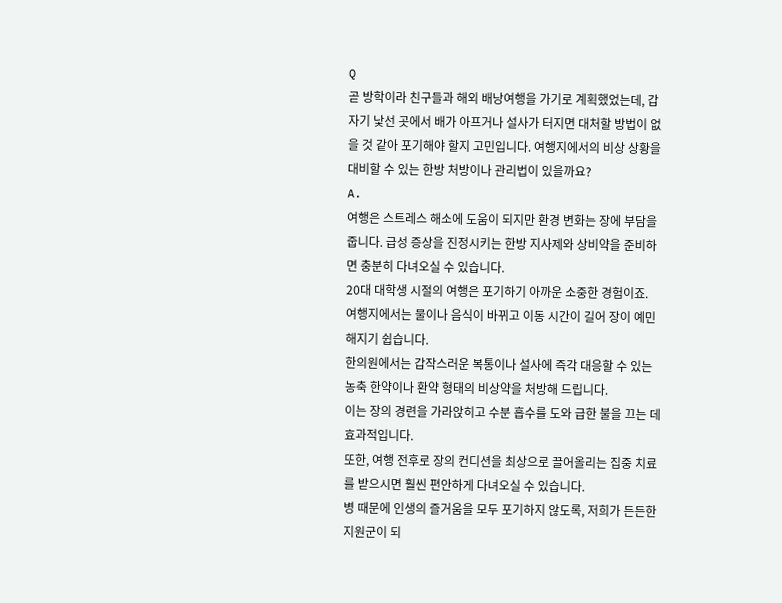Q
곧 방학이라 친구들과 해외 배낭여행을 가기로 계획했었는데, 갑자기 낯선 곳에서 배가 아프거나 설사가 터지면 대처할 방법이 없을 것 같아 포기해야 할지 고민입니다. 여행지에서의 비상 상황을 대비할 수 있는 한방 처방이나 관리법이 있을까요?
A.
여행은 스트레스 해소에 도움이 되지만 환경 변화는 장에 부담을 줍니다. 급성 증상을 진정시키는 한방 지사제와 상비약을 준비하면 충분히 다녀오실 수 있습니다.
20대 대학생 시절의 여행은 포기하기 아까운 소중한 경험이죠.
여행지에서는 물이나 음식이 바뀌고 이동 시간이 길어 장이 예민해지기 쉽습니다.
한의원에서는 갑작스러운 복통이나 설사에 즉각 대응할 수 있는 농축 한약이나 환약 형태의 비상약을 처방해 드립니다.
이는 장의 경련을 가라앉히고 수분 흡수를 도와 급한 불을 끄는 데 효과적입니다.
또한, 여행 전후로 장의 컨디션을 최상으로 끌어올리는 집중 치료를 받으시면 훨씬 편안하게 다녀오실 수 있습니다.
병 때문에 인생의 즐거움을 모두 포기하지 않도록, 저희가 든든한 지원군이 되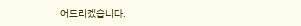어드리겠습니다.